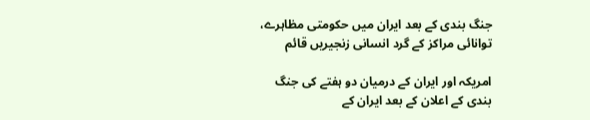جنگ بندی کے بعد ایران میں حکومتی مظاہرے، توانائی مراکز کے گرد انسانی زنجیریں قائم

امریکہ اور ایران کے درمیان دو ہفتے کی جنگ بندی کے اعلان کے بعد ایران کے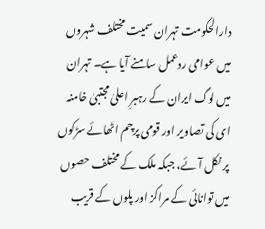دارالحکومت تہران سمیت مختلف شہروں میں عوامی ردعمل سامنے آیا ہے۔ تہران میں لوگ ایران کے رہبرِ اعلیٰ مجتبیٰ خامنہ ای کی تصاویر اور قومی پرچم اٹھائے سڑکوں پر نکل آئے، جبکہ ملک کے مختلف حصوں میں توانائی کے مراکز اور پلوں کے قریب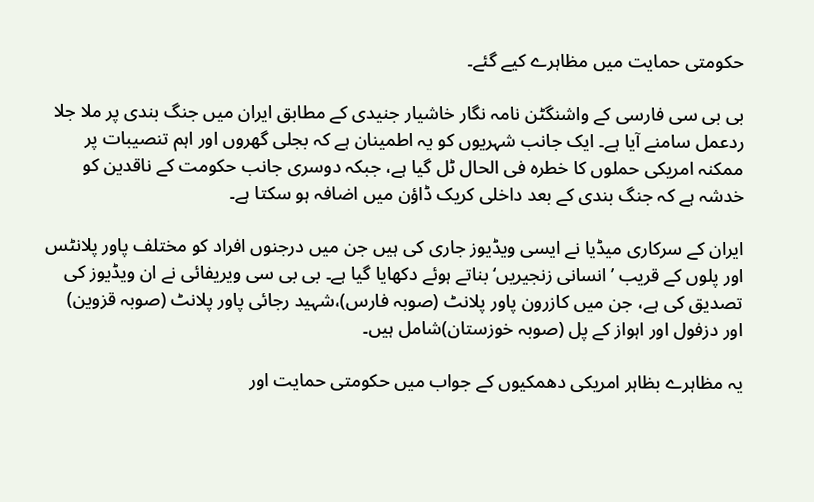حکومتی حمایت میں مظاہرے کیے گئے۔

بی بی سی فارسی کے واشنگٹن نامہ نگار خاشیار جنیدی کے مطابق ایران میں جنگ بندی پر ملا جلا ردعمل سامنے آیا ہے۔ ایک جانب شہریوں کو یہ اطمینان ہے کہ بجلی گھروں اور اہم تنصیبات پر ممکنہ امریکی حملوں کا خطرہ فی الحال ٹل گیا ہے، جبکہ دوسری جانب حکومت کے ناقدین کو خدشہ ہے کہ جنگ بندی کے بعد داخلی کریک ڈاؤن میں اضافہ ہو سکتا ہے۔

ایران کے سرکاری میڈیا نے ایسی ویڈیوز جاری کی ہیں جن میں درجنوں افراد کو مختلف پاور پلانٹس اور پلوں کے قریب ’انسانی زنجیریں‘ بناتے ہوئے دکھایا گیا ہے۔ بی بی سی ویریفائی نے ان ویڈیوز کی تصدیق کی ہے، جن میں کازرون پاور پلانٹ (صوبہ فارس)،شہید رجائی پاور پلانٹ (صوبہ قزوین) اور دزفول اور اہواز کے پل (صوبہ خوزستان)شامل ہیں۔

یہ مظاہرے بظاہر امریکی دھمکیوں کے جواب میں حکومتی حمایت اور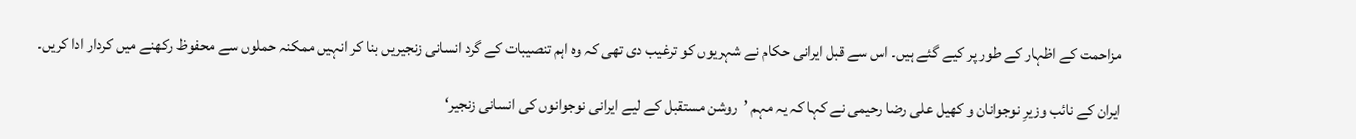مزاحمت کے اظہار کے طور پر کیے گئے ہیں۔ اس سے قبل ایرانی حکام نے شہریوں کو ترغیب دی تھی کہ وہ اہم تنصیبات کے گرد انسانی زنجیریں بنا کر انہیں ممکنہ حملوں سے محفوظ رکھنے میں کردار ادا کریں۔

ایران کے نائب وزیرِ نوجوانان و کھیل علی رضا رحیمی نے کہا کہ یہ مہم ’روشن مستقبل کے لیے ایرانی نوجوانوں کی انسانی زنجیر‘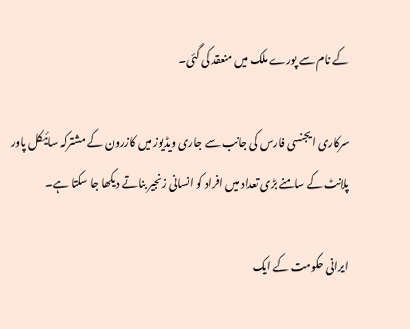کے نام سے پورے ملک میں منعقد کی گئی۔

سرکاری ایجنسی فارس کی جانب سے جاری ویڈیوز میں کازرون کے مشترکہ سائیکل پاور پلانٹ کے سامنے بڑی تعداد میں افراد کو انسانی زنجیر بناتے دیکھا جا سکتا ہے۔

ایرانی حکومت کے ایک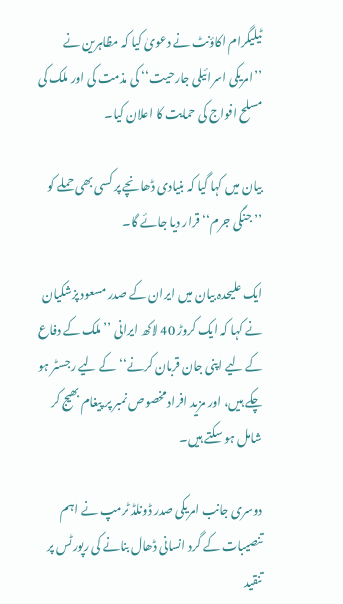ٹیلیگرام اکاؤنٹ نے دعویٰ کیا کہ مظاہرین نے ’’امریکی اسرائیلی جارحیت‘‘ کی مذمت کی اور ملک کی مسلح افواج کی حمایت کا اعلان کیا۔

بیان میں کہا گیا کہ بنیادی ڈھانچے پر کسی بھی حملے کو ’’جنگی جرم‘‘ قرار دیا جائے گا۔

ایک علیحدہ بیان میں ایران کے صدر مسعود پزشکیان نے کہا کہ ایک کروڑ 40 لاکھ ایرانی ’’ملک کے دفاع کے لیے اپنی جان قربان کرنے‘‘ کے لیے رجسٹر ہو چکے ہیں، اور مزید افراد مخصوص نمبر پر پیغام بھیج کر شامل ہو سکتے ہیں۔

دوسری جانب امریکی صدر ڈونلڈ ٹرمپ نے اہم تنصیبات کے گرد انسانی ڈھال بنانے کی رپورٹس پر تنقید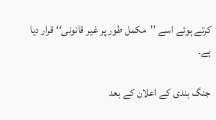کرتے ہوئے اسے ’’مکمل طور پر غیر قانونی‘‘ قرار دیا ہے۔

جنگ بندی کے اعلان کے بعد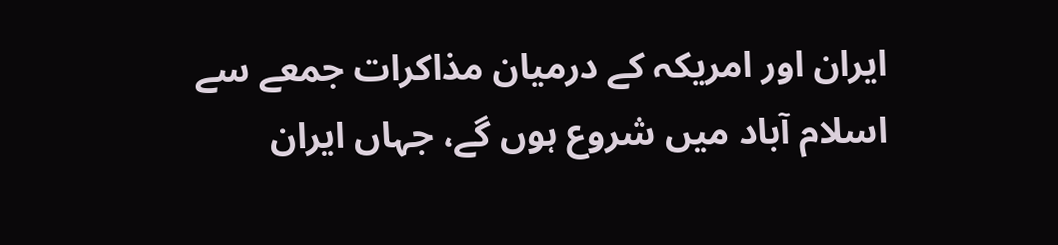ایران اور امریکہ کے درمیان مذاکرات جمعے سے اسلام آباد میں شروع ہوں گے، جہاں ایران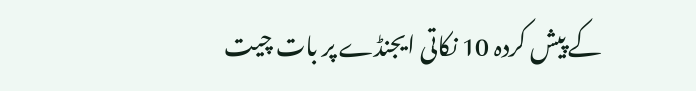کے پیش کردہ 10 نکاتی ایجنڈے پر بات چیت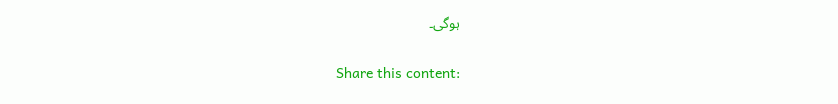ہوگی۔

Share this content: